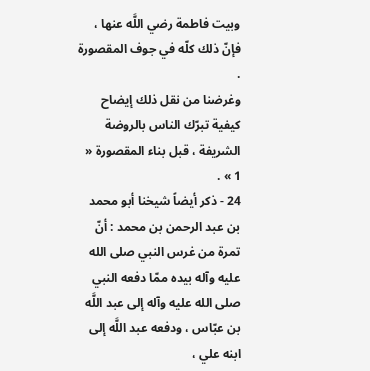وبيت فاطمة رضي اللَّه عنها ، فإنّ ذلك كلّه في جوف المقصورة .
وغرضنا من نقل ذلك إيضاح كيفية تبرّك الناس بالروضة الشريفة ، قبل بناء المقصورة « 1 » .
24 - ذكر أيضاً شيخنا أبو محمد بن عبد الرحمن بن محمد : أنّ تمرة من غرس النبي صلى الله عليه وآله بيده ممّا دفعه النبي صلى الله عليه وآله إلى عبد اللَّه بن عبّاس ، ودفعه عبد اللَّه إلى ابنه علي ،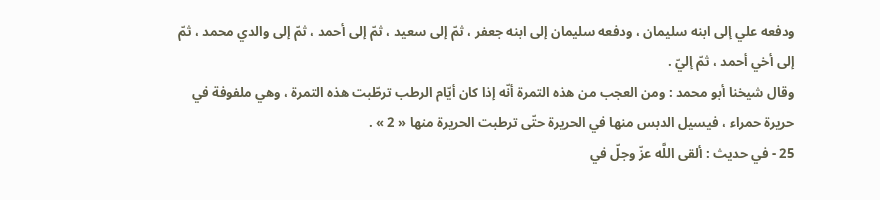ودفعه علي إلى ابنه سليمان ، ودفعه سليمان إلى ابنه جعفر ، ثمّ إلى سعيد ، ثمّ إلى أحمد ، ثمّ إلى والدي محمد ، ثمّ إلى أخي أحمد ، ثمّ إليّ .
وقال شيخنا أبو محمد : ومن العجب من هذه التمرة أنّه إذا كان أيّام الرطب ترطّبت هذه التمرة ، وهي ملفوفة في حريرة حمراء ، فيسيل الدبس منها في الحريرة حتّى ترطبت الحريرة منها « 2 » .
25 - في حديث : ألقى اللَّه عزّ وجلّ في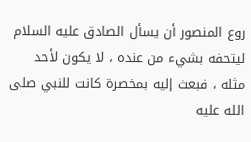روع المنصور أن يسأل الصادق عليه السلام ليتحفه بشيء من عنده ، لا يكون لأحد مثله ، فبعث إليه بمخصرة كانت للنبي صلى الله عليه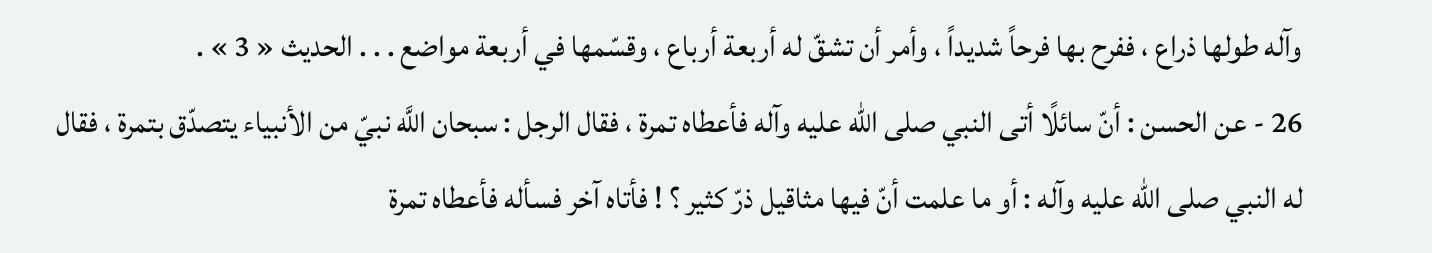وآله طولها ذراع ، ففرح بها فرحاً شديداً ، وأمر أن تشقّ له أربعة أرباع ، وقسّمها في أربعة مواضع . . . الحديث « 3 » .
26 - عن الحسن : أنّ سائلًا أتى النبي صلى الله عليه وآله فأعطاه تمرة ، فقال الرجل : سبحان اللَّه نبيّ من الأنبياء يتصدّق بتمرة ، فقال له النبي صلى الله عليه وآله : أو ما علمت أنّ فيها مثاقيل ذرّ كثير ؟ ! فأتاه آخر فسأله فأعطاه تمرة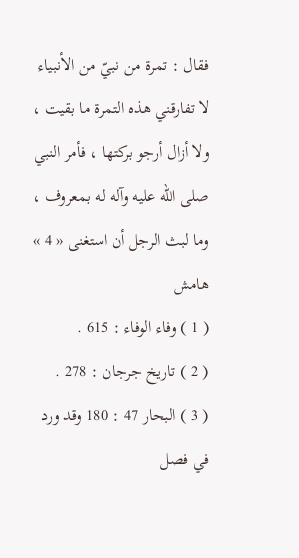فقال : تمرة من نبيّ من الأنبياء لا تفارقني هذه التمرة ما بقيت ، ولا أزال أرجو بركتها ، فأمر النبي صلى الله عليه وآله له بمعروف ، وما لبث الرجل أن استغنى « 4 »
هامش
( 1 ) وفاء الوفاء : 615 .
( 2 ) تاريخ جرجان : 278 .
( 3 ) البحار 47 : 180 وقد ورد في فصل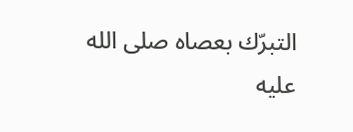التبرّك بعصاه صلى الله عليه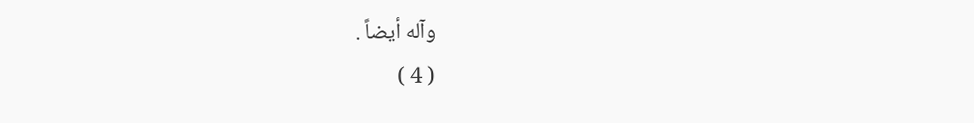وآله أيضاً .
( 4 )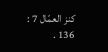كنز العمّال 7 : 136 .